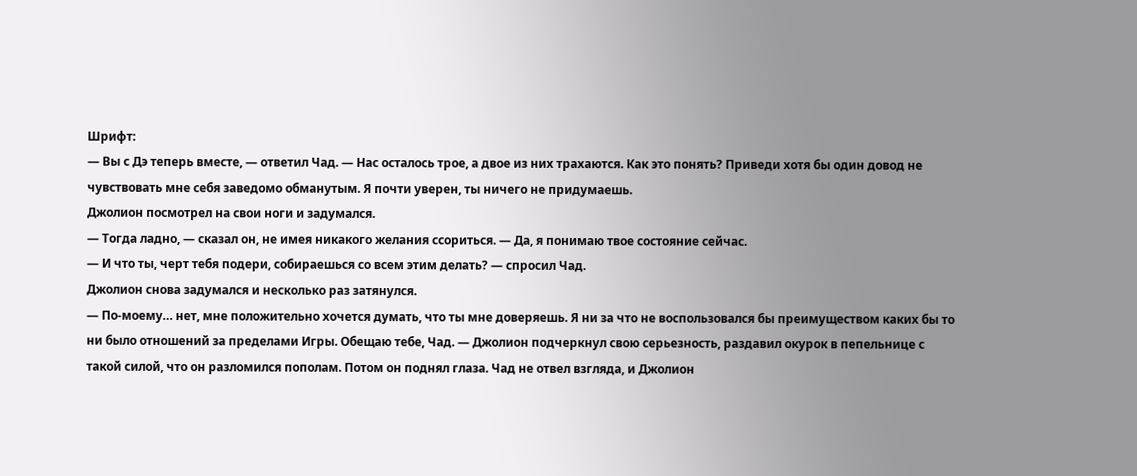Шрифт:
— Вы с Дэ теперь вместе, — ответил Чад. — Нас осталось трое, а двое из них трахаются. Как это понять? Приведи хотя бы один довод не чувствовать мне себя заведомо обманутым. Я почти уверен, ты ничего не придумаешь.
Джолион посмотрел на свои ноги и задумался.
— Тогда ладно, — сказал он, не имея никакого желания ссориться. — Да, я понимаю твое состояние сейчас.
— И что ты, черт тебя подери, собираешься со всем этим делать? — спросил Чад.
Джолион снова задумался и несколько раз затянулся.
— По-моему… нет, мне положительно хочется думать, что ты мне доверяешь. Я ни за что не воспользовался бы преимуществом каких бы то ни было отношений за пределами Игры. Обещаю тебе, Чад. — Джолион подчеркнул свою серьезность, раздавил окурок в пепельнице с такой силой, что он разломился пополам. Потом он поднял глаза. Чад не отвел взгляда, и Джолион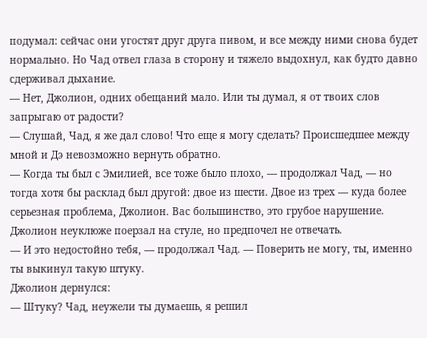подумал: сейчас они угостят друг друга пивом, и все между ними снова будет нормально. Но Чад отвел глаза в сторону и тяжело выдохнул, как будто давно сдерживал дыхание.
— Нет, Джолион, одних обещаний мало. Или ты думал, я от твоих слов запрыгаю от радости?
— Слушай, Чад, я же дал слово! Что еще я могу сделать? Происшедшее между мной и Дэ невозможно вернуть обратно.
— Когда ты был с Эмилией, все тоже было плохо, — продолжал Чад, — но тогда хотя бы расклад был другой: двое из шести. Двое из трех — куда более серьезная проблема, Джолион. Вас большинство, это грубое нарушение.
Джолион неуклюже поерзал на стуле, но предпочел не отвечать.
— И это недостойно тебя, — продолжал Чад. — Поверить не могу, ты, именно ты выкинул такую штуку.
Джолион дернулся:
— Штуку? Чад, неужели ты думаешь, я решил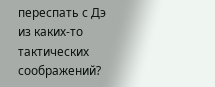переспать с Дэ из каких-то тактических соображений?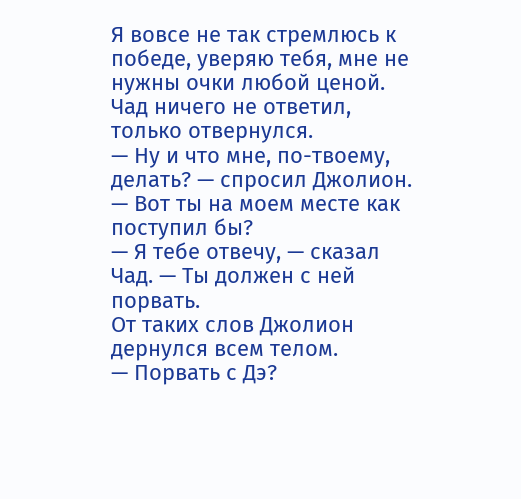Я вовсе не так стремлюсь к победе, уверяю тебя, мне не нужны очки любой ценой.
Чад ничего не ответил, только отвернулся.
— Ну и что мне, по-твоему, делать? — спросил Джолион. — Вот ты на моем месте как поступил бы?
— Я тебе отвечу, — сказал Чад. — Ты должен с ней порвать.
От таких слов Джолион дернулся всем телом.
— Порвать с Дэ?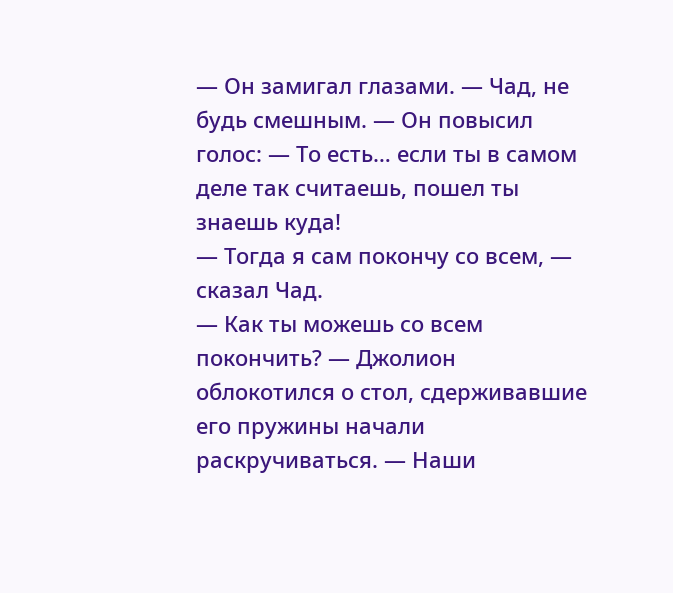— Он замигал глазами. — Чад, не будь смешным. — Он повысил голос: — То есть… если ты в самом деле так считаешь, пошел ты знаешь куда!
— Тогда я сам покончу со всем, — сказал Чад.
— Как ты можешь со всем покончить? — Джолион облокотился о стол, сдерживавшие его пружины начали раскручиваться. — Наши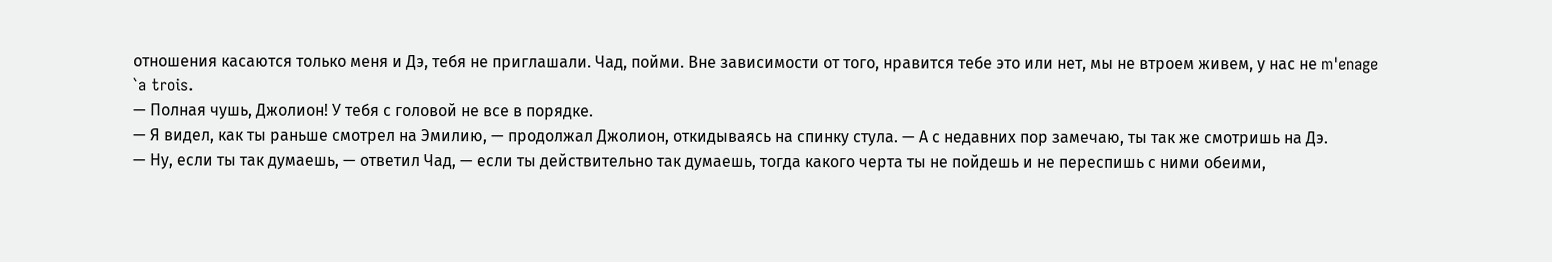отношения касаются только меня и Дэ, тебя не приглашали. Чад, пойми. Вне зависимости от того, нравится тебе это или нет, мы не втроем живем, у нас не m'enage `a trois.
— Полная чушь, Джолион! У тебя с головой не все в порядке.
— Я видел, как ты раньше смотрел на Эмилию, — продолжал Джолион, откидываясь на спинку стула. — А с недавних пор замечаю, ты так же смотришь на Дэ.
— Ну, если ты так думаешь, — ответил Чад, — если ты действительно так думаешь, тогда какого черта ты не пойдешь и не переспишь с ними обеими,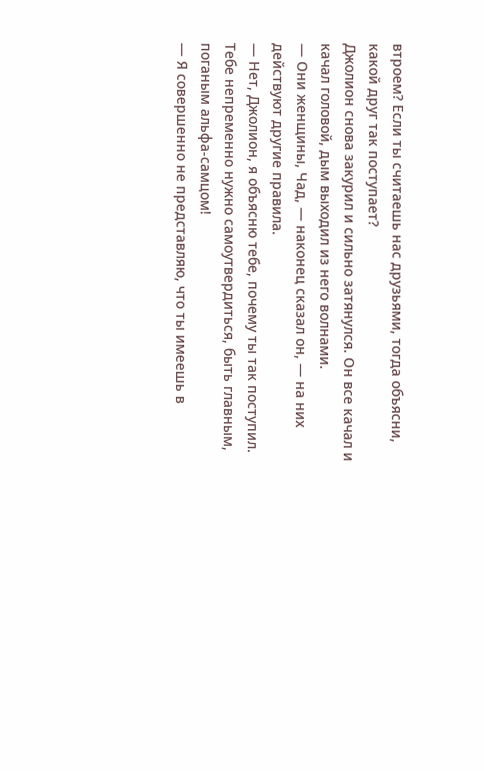втроем? Если ты считаешь нас друзьями, тогда объясни, какой друг так поступает?
Джолион снова закурил и сильно затянулся. Он все качал и качал головой, дым выходил из него волнами.
— Они женщины, Чад, — наконец сказал он, — на них действуют другие правила.
— Нет, Джолион, я объясню тебе, почему ты так поступил. Тебе непременно нужно самоутвердиться, быть главным, поганым альфа-самцом!
— Я совершенно не представляю, что ты имеешь в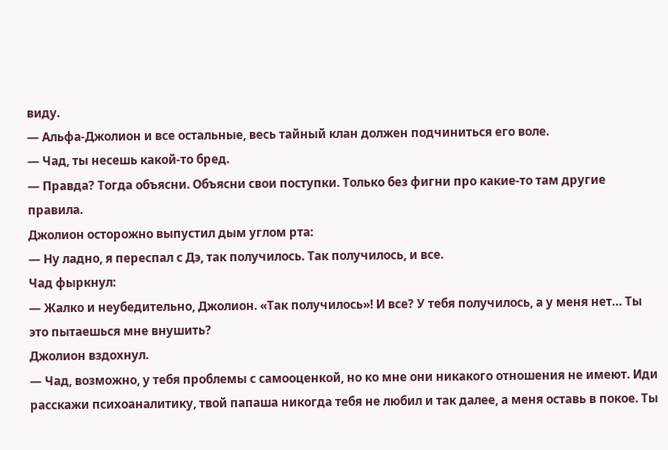виду.
— Альфа-Джолион и все остальные, весь тайный клан должен подчиниться его воле.
— Чад, ты несешь какой-то бред.
— Правда? Тогда объясни. Объясни свои поступки. Только без фигни про какие-то там другие правила.
Джолион осторожно выпустил дым углом рта:
— Ну ладно, я переспал с Дэ, так получилось. Так получилось, и все.
Чад фыркнул:
— Жалко и неубедительно, Джолион. «Так получилось»! И все? У тебя получилось, а у меня нет… Ты это пытаешься мне внушить?
Джолион вздохнул.
— Чад, возможно, у тебя проблемы с самооценкой, но ко мне они никакого отношения не имеют. Иди расскажи психоаналитику, твой папаша никогда тебя не любил и так далее, а меня оставь в покое. Ты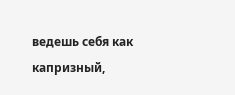ведешь себя как капризный,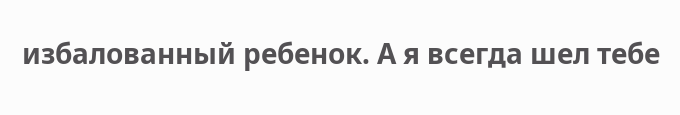избалованный ребенок. А я всегда шел тебе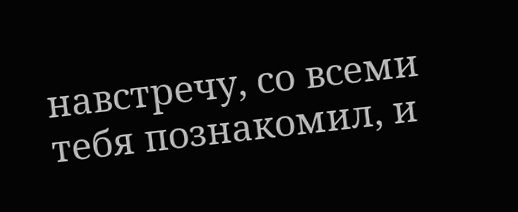навстречу, со всеми тебя познакомил, и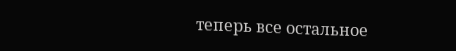теперь все остальное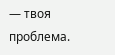— твоя проблема.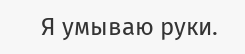Я умываю руки.